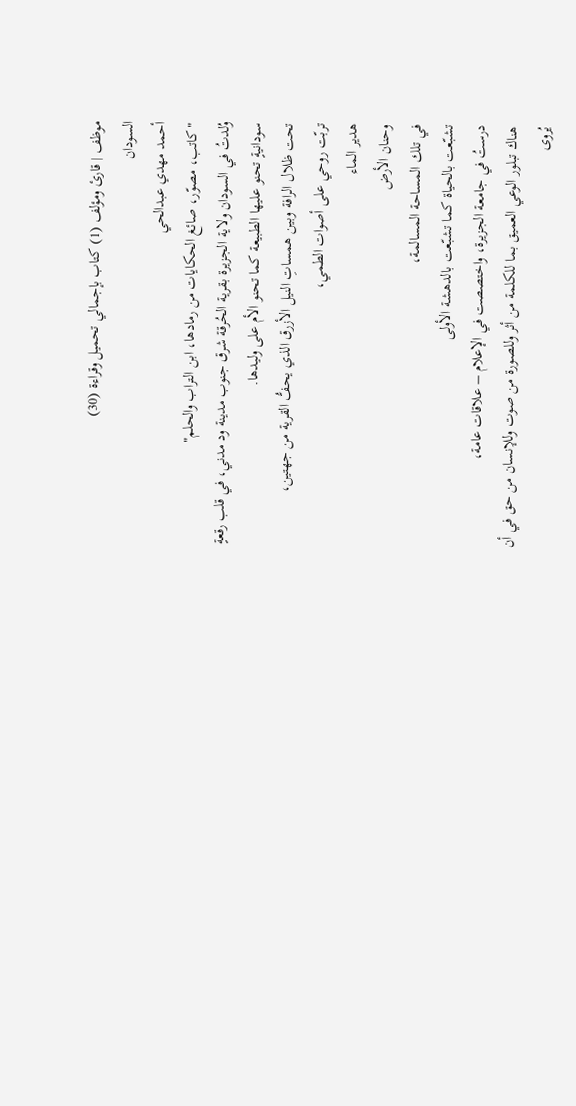موظف | قارئ ومؤلف (1) كتاب بإجمالي تحميل وقراءة (30)
السودان
أحمد مهدي عبدالحي
"كاتب، مصوّر، صائغ الحكايات من رمادها، ابن التراب والحلم"
وُلدتُ في السودان ولاية الجزيرة بقرية الحُرقة شرق جنوب مدينة ود مدني، في قلب رقعةٍ سودانيةٍ تحنو عليها الطبيعة كما تحنو الأم على وليدها.
تحت ظلال الرافة وبين همساتِ النيل الأزرق الذي يحفُّ القرية من جهتين،
تربّت روحي على أصوات الطمي،
هدير الماء
وحنان الأرض
في تلك المساحة المسالمة،
تشبّعت بالحياة كما تشبّعت بالدهشة الأولى
درستُ في جامعة الجزيرة، واختصصت في الإعلام – علاقات عامة،
هناك تبلور الوعي العميق بما للكلمة من أثر وللصورة من صوت وللإنسان من حق في أن يُروى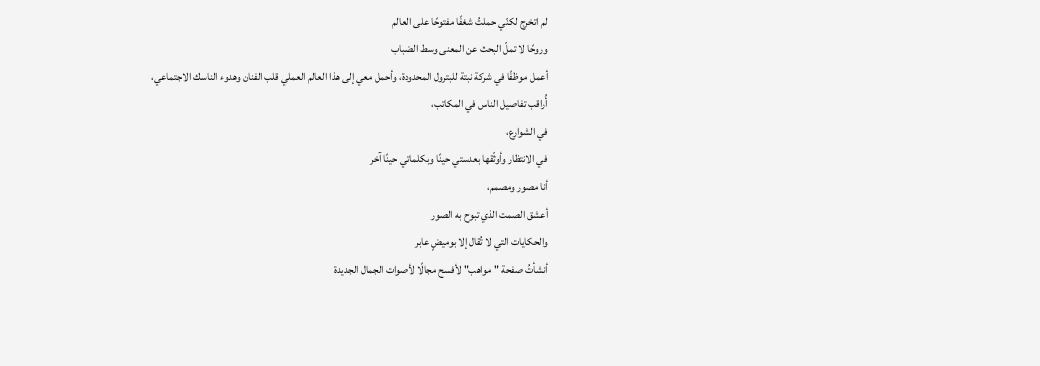لم اتخرج لكنّي حملتُ شغفًا مفتوحًا على العالم
وروحًا لا تملّ البحث عن المعنى وسط الضباب
أعمل موظفًا في شركة نبتة للبترول المحدودة، وأحمل معي إلى هذا العالم العملي قلب الفنان وهدوء الناسك الاجتماعي،
أُراقب تفاصيل الناس في المكاتب،
في الشوارع،
في الانتظار وأوثّقها بعدستي حينًا وبكلماتي حينًا آخر
أنا مصور ومصمم،
أعشق الصمت الذي تبوح به الصور
والحكايات التي لا تُقال إلا بوميضٍ عابر
أنشأتُ صفحة "مواهب" لأفسح مجالًا لأصوات الجمال الجديدة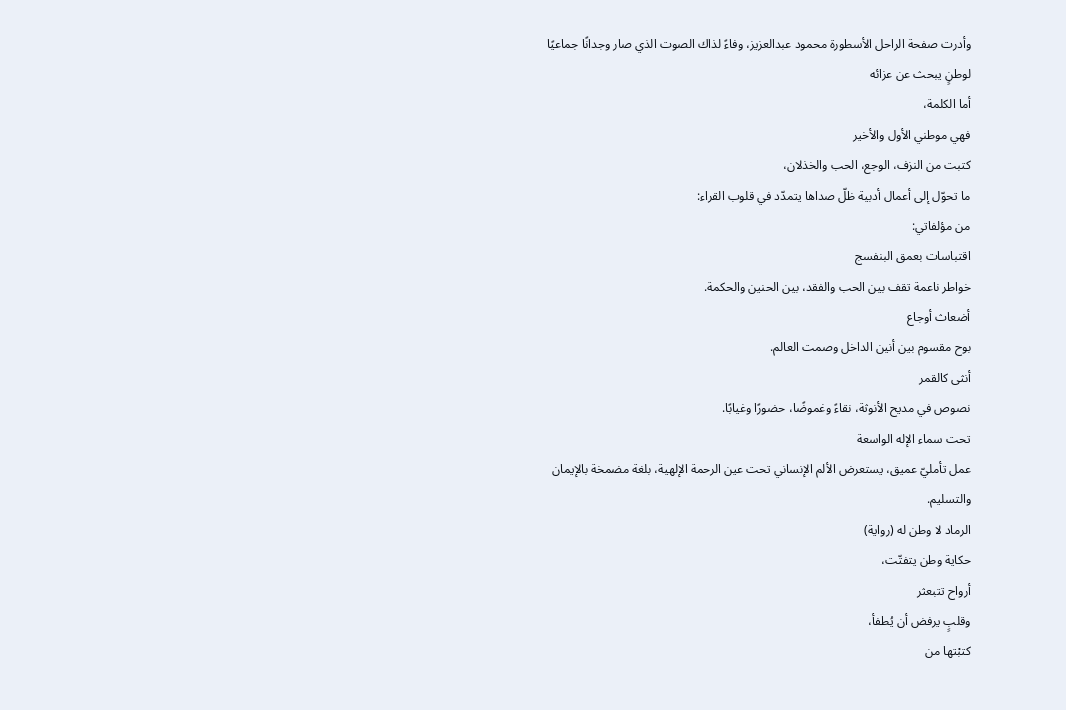وأدرت صفحة الراحل الأسطورة محمود عبدالعزيز، وفاءً لذاك الصوت الذي صار وجدانًا جماعيًا لوطنٍ يبحث عن عزائه
أما الكلمة،
فهي موطني الأول والأخير
كتبت من النزف، الوجع، الحب والخذلان،
ما تحوّل إلى أعمال أدبية ظلّ صداها يتمدّد في قلوب القراء:
من مؤلفاتي:
اقتباسات بعمق البنفسج
خواطر ناعمة تقف بين الحب والفقد، بين الحنين والحكمة.
أضعاث أوجاع
بوح مقسوم بين أنين الداخل وصمت العالم.
أنثى كالقمر
نصوص في مديح الأنوثة، نقاءً وغموضًا، حضورًا وغيابًا.
تحت سماء الإله الواسعة
عمل تأمليّ عميق، يستعرض الألم الإنساني تحت عين الرحمة الإلهية، بلغة مضمخة بالإيمان والتسليم.
الرماد لا وطن له (رواية)
حكاية وطن يتفتّت،
أرواح تتبعثر
وقلبٍ يرفض أن يُطفأ،
كتبْتها من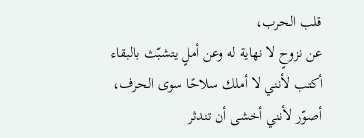قلب الحرب،
عن نزوحٍ لا نهاية له وعن أملٍ يتشبّث بالبقاء
أكتب لأنني لا أملك سلاحًا سوى الحرف،
أصوّر لأنني أخشى أن تندثر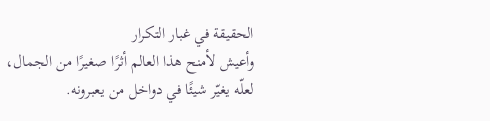الحقيقة في غبار التكرار
وأعيش لأمنح هذا العالم أثرًا صغيرًا من الجمال،
لعلّه يغيّر شيئًا في دواخل من يعبرونه.